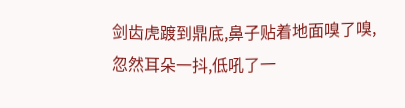剑齿虎踱到鼎底,鼻子贴着地面嗅了嗅,忽然耳朵一抖,低吼了一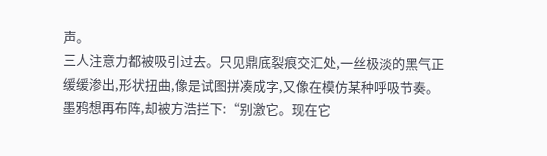声。
三人注意力都被吸引过去。只见鼎底裂痕交汇处,一丝极淡的黑气正缓缓渗出,形状扭曲,像是试图拼凑成字,又像在模仿某种呼吸节奏。
墨鸦想再布阵,却被方浩拦下:“别激它。现在它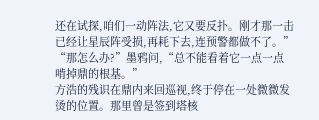还在试探,咱们一动阵法,它又要反扑。刚才那一击已经让星辰阵受损,再耗下去,连预警都做不了。”
“那怎么办?”墨鸦问,“总不能看着它一点一点啃掉鼎的根基。”
方浩的残识在鼎内来回巡视,终于停在一处微微发烫的位置。那里曾是签到塔核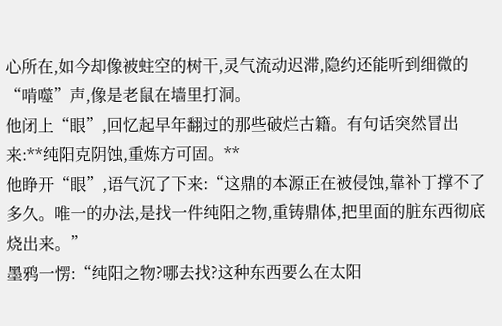心所在,如今却像被蛀空的树干,灵气流动迟滞,隐约还能听到细微的“啃噬”声,像是老鼠在墙里打洞。
他闭上“眼”,回忆起早年翻过的那些破烂古籍。有句话突然冒出来:**纯阳克阴蚀,重炼方可固。**
他睁开“眼”,语气沉了下来:“这鼎的本源正在被侵蚀,靠补丁撑不了多久。唯一的办法,是找一件纯阳之物,重铸鼎体,把里面的脏东西彻底烧出来。”
墨鸦一愣:“纯阳之物?哪去找?这种东西要么在太阳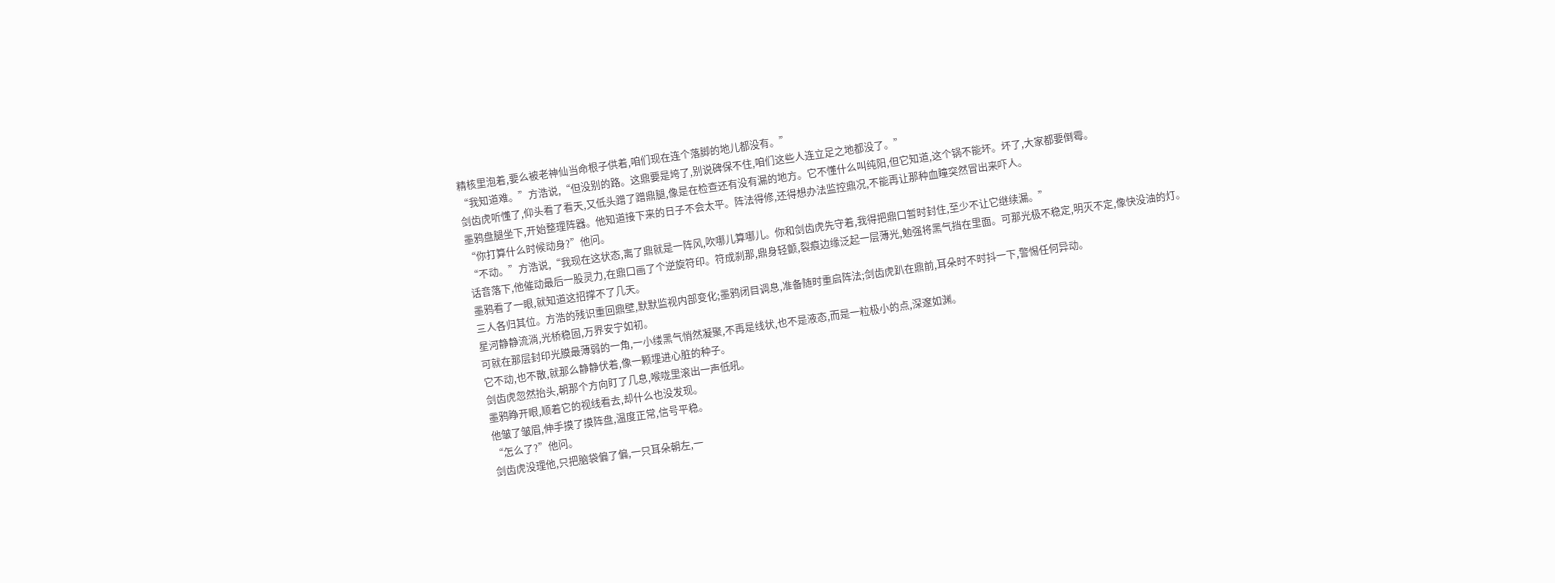精核里泡着,要么被老神仙当命根子供着,咱们现在连个落脚的地儿都没有。”
“我知道难。”方浩说,“但没别的路。这鼎要是垮了,别说碑保不住,咱们这些人连立足之地都没了。”
剑齿虎听懂了,仰头看了看天,又低头蹭了蹭鼎腿,像是在检查还有没有漏的地方。它不懂什么叫纯阳,但它知道,这个锅不能坏。坏了,大家都要倒霉。
墨鸦盘腿坐下,开始整理阵器。他知道接下来的日子不会太平。阵法得修,还得想办法监控鼎况,不能再让那种血瞳突然冒出来吓人。
“你打算什么时候动身?”他问。
“不动。”方浩说,“我现在这状态,离了鼎就是一阵风,吹哪儿算哪儿。你和剑齿虎先守着,我得把鼎口暂时封住,至少不让它继续漏。”
话音落下,他催动最后一股灵力,在鼎口画了个逆旋符印。符成刹那,鼎身轻颤,裂痕边缘泛起一层薄光,勉强将黑气挡在里面。可那光极不稳定,明灭不定,像快没油的灯。
墨鸦看了一眼,就知道这招撑不了几天。
三人各归其位。方浩的残识重回鼎壁,默默监视内部变化;墨鸦闭目调息,准备随时重启阵法;剑齿虎趴在鼎前,耳朵时不时抖一下,警惕任何异动。
星河静静流淌,光桥稳固,万界安宁如初。
可就在那层封印光膜最薄弱的一角,一小缕黑气悄然凝聚,不再是线状,也不是液态,而是一粒极小的点,深邃如渊。
它不动,也不散,就那么静静伏着,像一颗埋进心脏的种子。
剑齿虎忽然抬头,朝那个方向盯了几息,喉咙里滚出一声低吼。
墨鸦睁开眼,顺着它的视线看去,却什么也没发现。
他皱了皱眉,伸手摸了摸阵盘,温度正常,信号平稳。
“怎么了?”他问。
剑齿虎没理他,只把脑袋偏了偏,一只耳朵朝左,一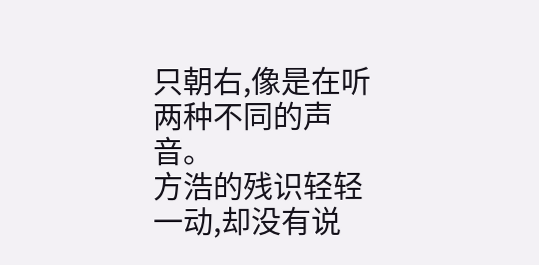只朝右,像是在听两种不同的声音。
方浩的残识轻轻一动,却没有说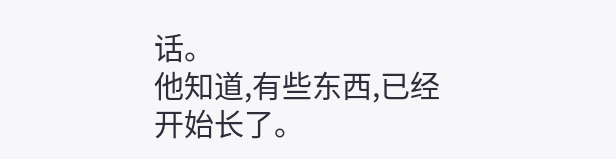话。
他知道,有些东西,已经开始长了。